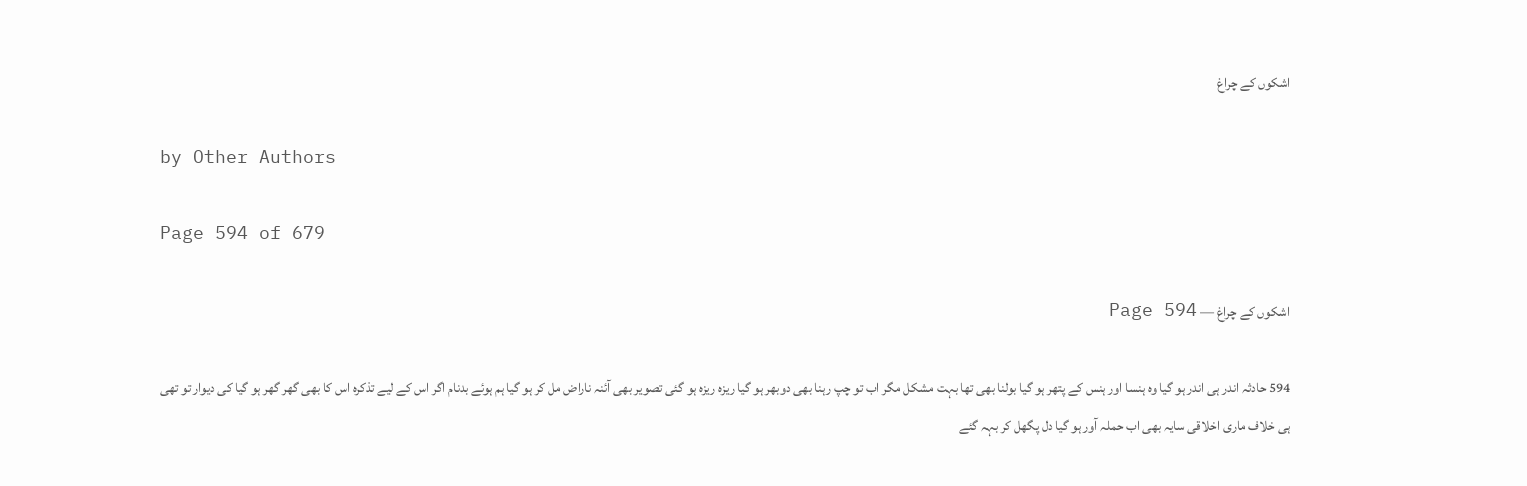اشکوں کے چراغ

by Other Authors

Page 594 of 679

اشکوں کے چراغ — Page 594

594 حادثہ اندر ہی اندر ہو گیا وہ ہنسا اور ہنس کے پتھر ہو گیا بولنا بھی تھا بہت مشکل مگر اب تو چپ رہنا بھی دوبھر ہو گیا ریزہ ریزہ ہو گئی تصویر بھی آئنہ ناراض مل کر ہو گیا ہم ہوئے بدنام اگر اس کے لیے تذکرہ اس کا بھی گھر گھر ہو گیا کی دیوار تو تھی ہی خلاف ماری اخلاقی سایہ بھی اب حملہ آور ہو گیا دل پگھل کر بہہ گئے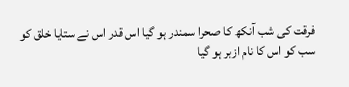فرقت کی شب آنکھ کا صحرا سمندر ہو گیا اس قدر اس نے ستایا خلق کو سب کو اس کا نام ازبر ہو گیا